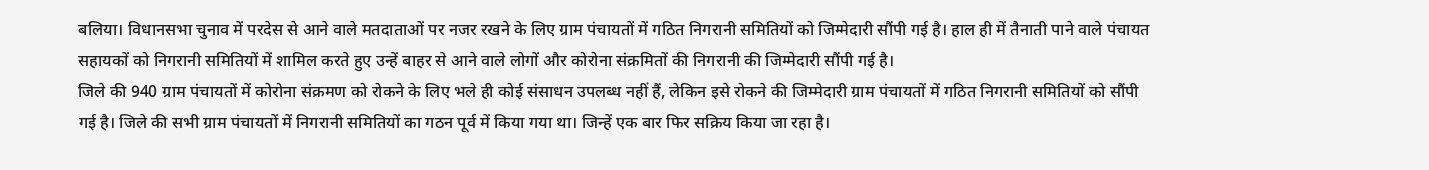बलिया। विधानसभा चुनाव में परदेस से आने वाले मतदाताओं पर नजर रखने के लिए ग्राम पंचायतों में गठित निगरानी समितियों को जिम्मेदारी सौंपी गई है। हाल ही में तैनाती पाने वाले पंचायत सहायकों को निगरानी समितियों में शामिल करते हुए उन्हें बाहर से आने वाले लोगों और कोरोना संक्रमितों की निगरानी की जिम्मेदारी सौंपी गई है।
जिले की 940 ग्राम पंचायतों में कोरोना संक्रमण को रोकने के लिए भले ही कोई संसाधन उपलब्ध नहीं हैं, लेकिन इसे रोकने की जिम्मेदारी ग्राम पंचायतों में गठित निगरानी समितियों को सौंपी गई है। जिले की सभी ग्राम पंचायतों में निगरानी समितियों का गठन पूर्व में किया गया था। जिन्हें एक बार फिर सक्रिय किया जा रहा है।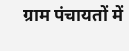ग्राम पंचायतों में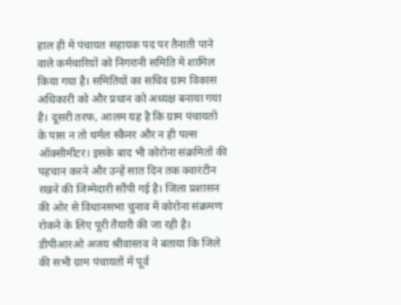हाल ही में पंचायत सहायक पद पर तैनाती पाने वाले कर्मचारियों को निगरानी समिति में शामिल किया गया है। समितियों का सचिव ग्राम विकास अधिकारी को और प्रधान को अध्यक्ष बनाया गया है। दूसरी तरफ, आलम यह है कि ग्राम पंचायतों के पास न तो थर्मल स्कैनर और न ही पल्स ऑक्सीमीटर। इसके बाद भी कोरोना संक्रमितों की पहचान करने और उन्हें सात दिन तक क्वारंटीन रखने की जिम्मेदारी सौंपी गई है। जिला प्रशासन की ओर से विधानसभा चुनाव में कोरोना संक्रमण रोकने के लिए पूरी तैयारी की जा रही है। डीपीआरओ अजय श्रीवास्तव ने बताया कि जिले की सभी ग्राम पंचायतों में पूर्व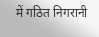में गठित निगरानी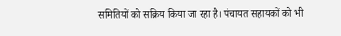समितियों को सक्रिय किया जा रहा है। पंचायत सहायकों को भी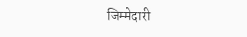जिम्मेदारी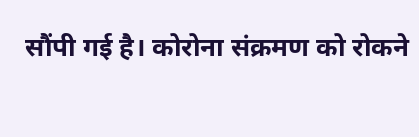सौंपी गई है। कोरोना संक्रमण को रोकने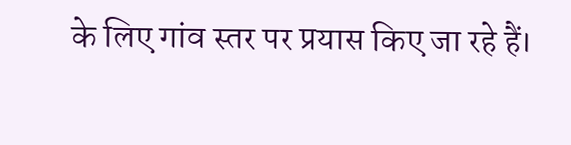के लिए गांव स्तर पर प्रयास किए जा रहे हैं।